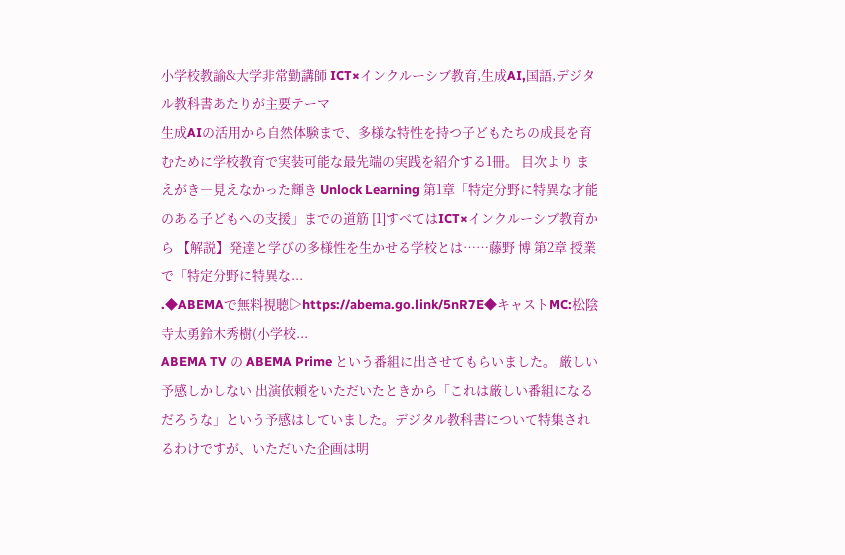小学校教諭&大学非常勤講師 ICT×インクルーシブ教育,生成AI,国語,デジタル教科書あたりが主要テーマ
生成AIの活用から自然体験まで、多様な特性を持つ子どもたちの成長を育むために学校教育で実装可能な最先端の実践を紹介する1冊。 目次より まえがき―見えなかった輝き Unlock Learning 第1章「特定分野に特異な才能のある子どもへの支援」までの道筋 [1]すべてはICT×インクルーシブ教育から 【解説】発達と学びの多様性を生かせる学校とは……藤野 博 第2章 授業で「特定分野に特異な...
.◆ABEMAで無料視聴▷https://abema.go.link/5nR7E◆キャストMC:松陰寺太勇鈴木秀樹(小学校...
ABEMA TV の ABEMA Prime という番組に出させてもらいました。 厳しい予感しかしない 出演依頼をいただいたときから「これは厳しい番組になるだろうな」という予感はしていました。デジタル教科書について特集されるわけですが、いただいた企画は明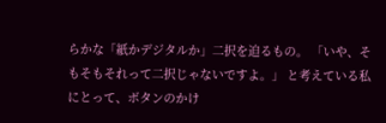らかな「紙かデジタルか」二択を迫るもの。 「いや、そもそもそれって二択じゃないですよ。」 と考えている私にとって、ボタンのかけ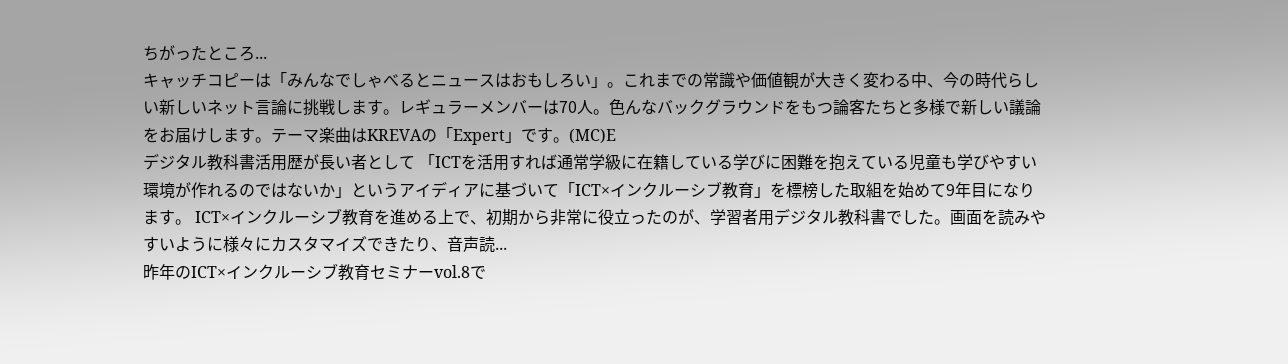ちがったところ...
キャッチコピーは「みんなでしゃべるとニュースはおもしろい」。これまでの常識や価値観が大きく変わる中、今の時代らしい新しいネット言論に挑戦します。レギュラーメンバーは70人。色んなバックグラウンドをもつ論客たちと多様で新しい議論をお届けします。テーマ楽曲はKREVAの「Expert」です。(MC)E
デジタル教科書活用歴が長い者として 「ICTを活用すれば通常学級に在籍している学びに困難を抱えている児童も学びやすい環境が作れるのではないか」というアイディアに基づいて「ICT×インクルーシブ教育」を標榜した取組を始めて9年目になります。 ICT×インクルーシブ教育を進める上で、初期から非常に役立ったのが、学習者用デジタル教科書でした。画面を読みやすいように様々にカスタマイズできたり、音声読...
昨年のICT×インクルーシブ教育セミナーvol.8で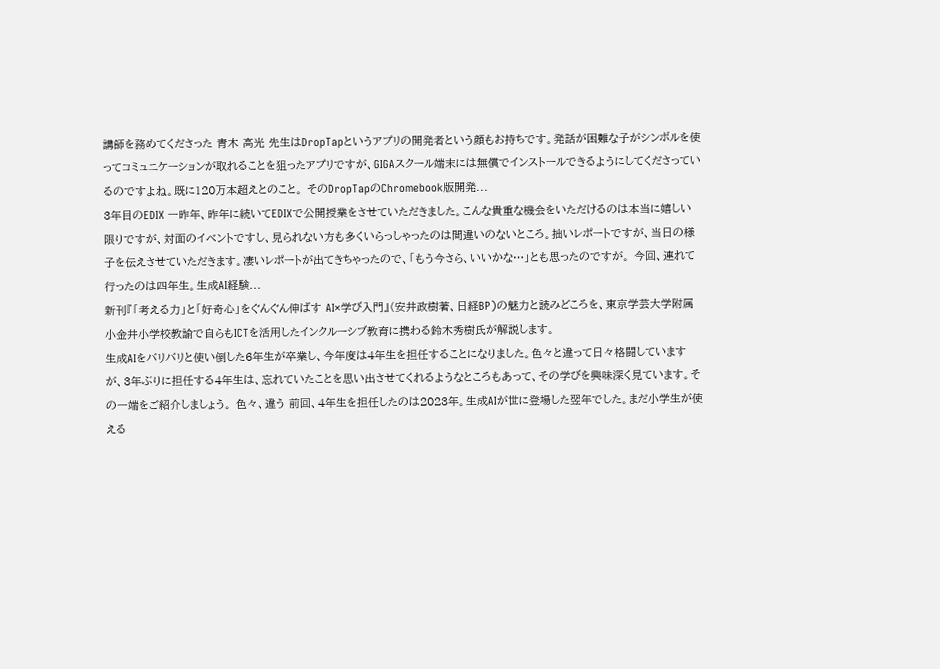講師を務めてくださった 青木 高光 先生はDropTapというアプリの開発者という顔もお持ちです。発話が困難な子がシンボルを使ってコミュニケーションが取れることを狙ったアプリですが、GIGAスクール端末には無償でインストールできるようにしてくださっているのですよね。既に120万本超えとのこと。 そのDropTapのChromebook版開発...
3年目のEDIX 一昨年、昨年に続いてEDIXで公開授業をさせていただきました。こんな貴重な機会をいただけるのは本当に嬉しい限りですが、対面のイベントですし、見られない方も多くいらっしゃったのは間違いのないところ。拙いレポートですが、当日の様子を伝えさせていただきます。凄いレポートが出てきちゃったので、「もう今さら、いいかな…」とも思ったのですが。 今回、連れて行ったのは四年生。生成AI経験...
新刊『「考える力」と「好奇心」をぐんぐん伸ばす AI×学び入門』(安井政樹著、日経BP)の魅力と読みどころを、東京学芸大学附属小金井小学校教諭で自らもICTを活用したインクルーシブ教育に携わる鈴木秀樹氏が解説します。
生成AIをバリバリと使い倒した6年生が卒業し、今年度は4年生を担任することになりました。色々と違って日々格闘していますが、3年ぶりに担任する4年生は、忘れていたことを思い出させてくれるようなところもあって、その学びを興味深く見ています。その一端をご紹介しましょう。 色々、違う 前回、4年生を担任したのは2023年。生成AIが世に登場した翌年でした。まだ小学生が使える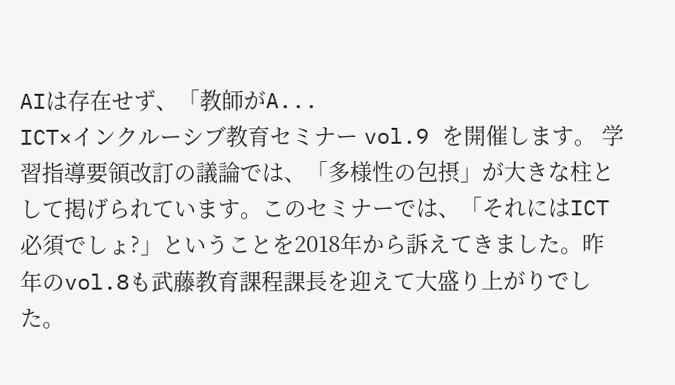AIは存在せず、「教師がA...
ICT×インクルーシブ教育セミナー vol.9 を開催します。 学習指導要領改訂の議論では、「多様性の包摂」が大きな柱として掲げられています。このセミナーでは、「それにはICT必須でしょ?」ということを2018年から訴えてきました。昨年のvol.8も武藤教育課程課長を迎えて大盛り上がりでした。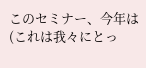このセミナー、今年は(これは我々にとっ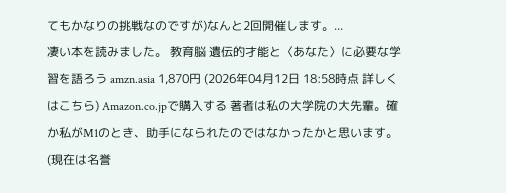てもかなりの挑戦なのですが)なんと2回開催します。...
凄い本を読みました。 教育脳 遺伝的才能と〈あなた〉に必要な学習を語ろう amzn.asia 1,870円 (2026年04月12日 18:58時点 詳しくはこちら) Amazon.co.jpで購入する 著者は私の大学院の大先輩。確か私がM1のとき、助手になられたのではなかったかと思います。(現在は名誉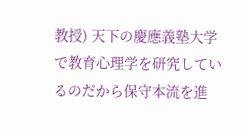教授) 天下の慶應義塾大学で教育心理学を研究しているのだから保守本流を進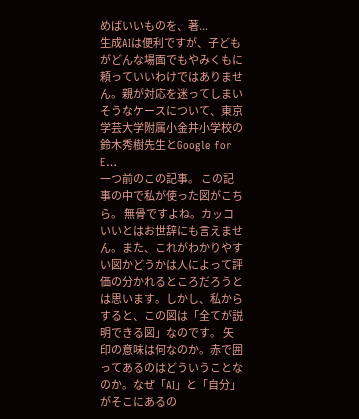めばいいものを、著...
生成AIは便利ですが、子どもがどんな場面でもやみくもに頼っていいわけではありません。親が対応を迷ってしまいそうなケースについて、東京学芸大学附属小金井小学校の鈴木秀樹先生とGoogle for E…
一つ前のこの記事。 この記事の中で私が使った図がこちら。 無骨ですよね。カッコいいとはお世辞にも言えません。また、これがわかりやすい図かどうかは人によって評価の分かれるところだろうとは思います。しかし、私からすると、この図は「全てが説明できる図」なのです。 矢印の意味は何なのか。赤で囲ってあるのはどういうことなのか。なぜ「AI」と「自分」がそこにあるの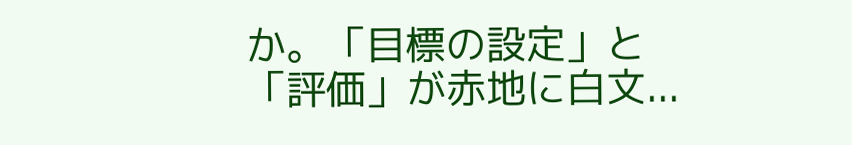か。「目標の設定」と「評価」が赤地に白文...